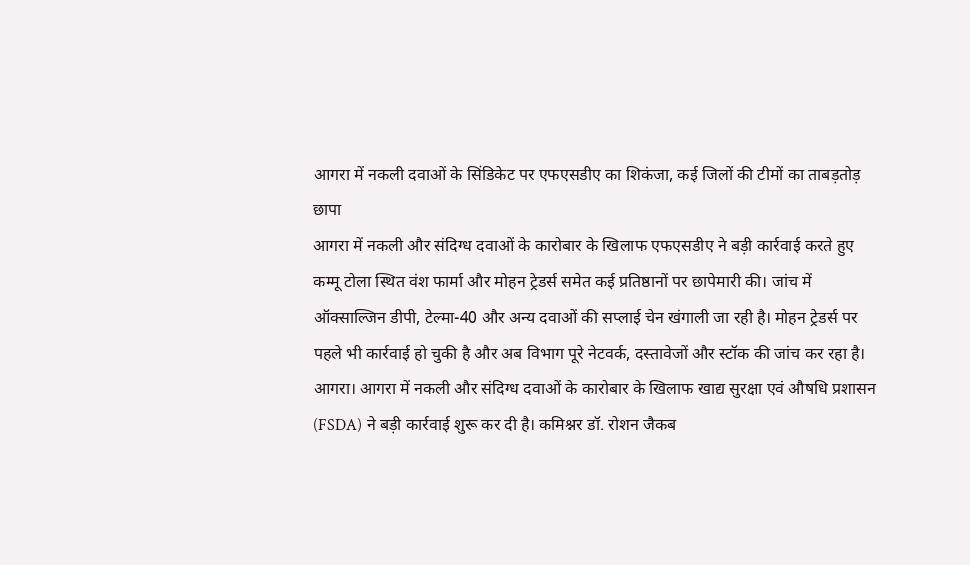आगरा में नकली दवाओं के सिंडिकेट पर एफएसडीए का शिकंजा, कई जिलों की टीमों का ताबड़तोड़ छापा
आगरा में नकली और संदिग्ध दवाओं के कारोबार के खिलाफ एफएसडीए ने बड़ी कार्रवाई करते हुए कम्मू टोला स्थित वंश फार्मा और मोहन ट्रेडर्स समेत कई प्रतिष्ठानों पर छापेमारी की। जांच में ऑक्साल्जिन डीपी, टेल्मा-40 और अन्य दवाओं की सप्लाई चेन खंगाली जा रही है। मोहन ट्रेडर्स पर पहले भी कार्रवाई हो चुकी है और अब विभाग पूरे नेटवर्क, दस्तावेजों और स्टॉक की जांच कर रहा है।
आगरा। आगरा में नकली और संदिग्ध दवाओं के कारोबार के खिलाफ खाद्य सुरक्षा एवं औषधि प्रशासन (FSDA) ने बड़ी कार्रवाई शुरू कर दी है। कमिश्नर डॉ. रोशन जैकब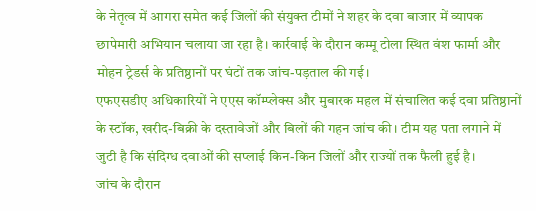के नेतृत्व में आगरा समेत कई जिलों की संयुक्त टीमों ने शहर के दवा बाजार में व्यापक छापेमारी अभियान चलाया जा रहा है। कार्रवाई के दौरान कम्मू टोला स्थित वंश फार्मा और मोहन ट्रेडर्स के प्रतिष्ठानों पर घंटों तक जांच-पड़ताल की गई।
एफएसडीए अधिकारियों ने एएस कॉम्प्लेक्स और मुबारक महल में संचालित कई दवा प्रतिष्ठानों के स्टॉक, खरीद-बिक्री के दस्तावेजों और बिलों की गहन जांच की। टीम यह पता लगाने में जुटी है कि संदिग्ध दवाओं की सप्लाई किन-किन जिलों और राज्यों तक फैली हुई है।
जांच के दौरान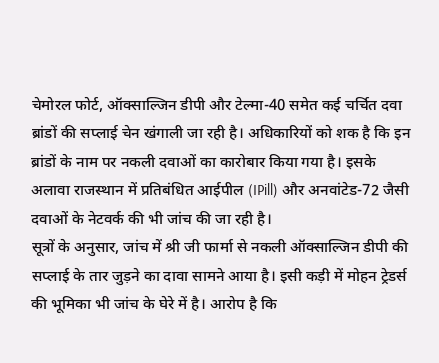चेमोरल फोर्ट, ऑक्साल्जिन डीपी और टेल्मा-40 समेत कई चर्चित दवा ब्रांडों की सप्लाई चेन खंगाली जा रही है। अधिकारियों को शक है कि इन ब्रांडों के नाम पर नकली दवाओं का कारोबार किया गया है। इसके अलावा राजस्थान में प्रतिबंधित आईपील (IPill) और अनवांटेड-72 जैसी दवाओं के नेटवर्क की भी जांच की जा रही है।
सूत्रों के अनुसार, जांच में श्री जी फार्मा से नकली ऑक्साल्जिन डीपी की सप्लाई के तार जुड़ने का दावा सामने आया है। इसी कड़ी में मोहन ट्रेडर्स की भूमिका भी जांच के घेरे में है। आरोप है कि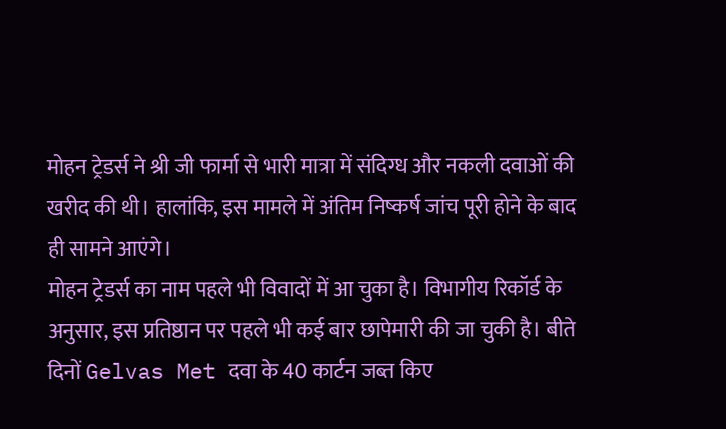मोहन ट्रेडर्स ने श्री जी फार्मा से भारी मात्रा में संदिग्ध और नकली दवाओं की खरीद की थी। हालांकि, इस मामले में अंतिम निष्कर्ष जांच पूरी होने के बाद ही सामने आएंगे।
मोहन ट्रेडर्स का नाम पहले भी विवादों में आ चुका है। विभागीय रिकॉर्ड के अनुसार, इस प्रतिष्ठान पर पहले भी कई बार छापेमारी की जा चुकी है। बीते दिनों Gelvas Met दवा के 40 कार्टन जब्त किए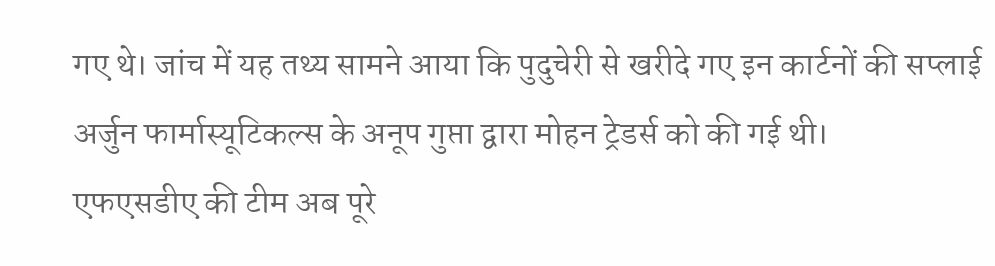गए थे। जांच में यह तथ्य सामने आया कि पुदुचेरी से खरीदे गए इन कार्टनों की सप्लाई अर्जुन फार्मास्यूटिकल्स के अनूप गुप्ता द्वारा मोहन ट्रेडर्स को की गई थी।
एफएसडीए की टीम अब पूरे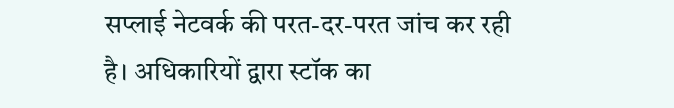सप्लाई नेटवर्क की परत-दर-परत जांच कर रही है। अधिकारियों द्वारा स्टॉक का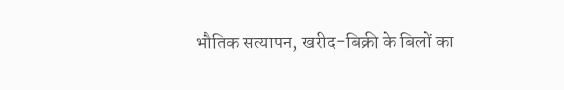भौतिक सत्यापन, खरीद-बिक्री के बिलों का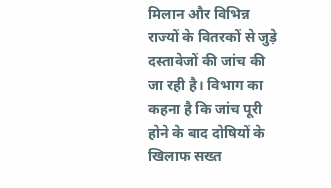मिलान और विभिन्न राज्यों के वितरकों से जुड़े दस्तावेजों की जांच की जा रही है। विभाग का कहना है कि जांच पूरी होने के बाद दोषियों के खिलाफ सख्त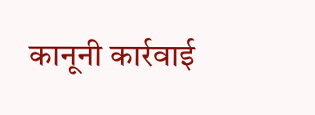कानूनी कार्रवाई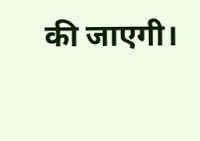की जाएगी।